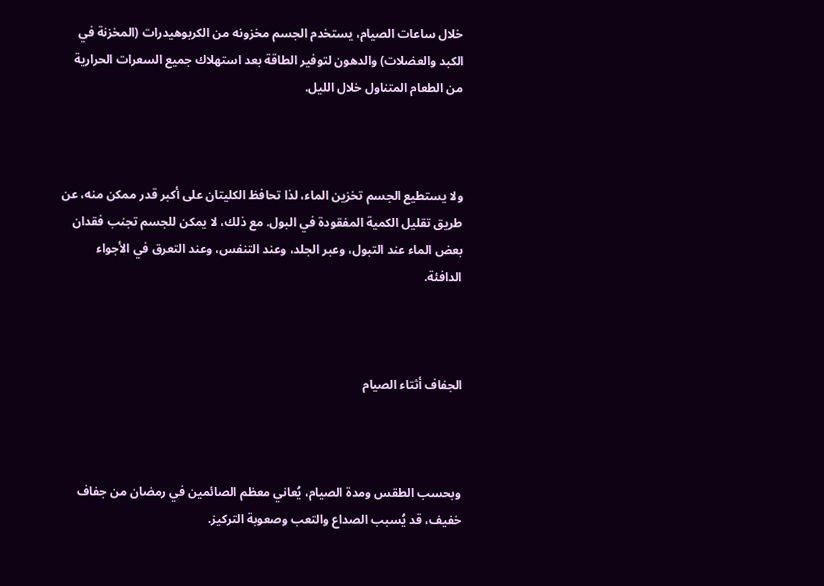خلال ساعات الصيام، يستخدم الجسم مخزونه من الكربوهيدرات (المخزنة في الكبد والعضلات) والدهون لتوفير الطاقة بعد استهلاك جميع السعرات الحرارية من الطعام المتناول خلال الليل.



ولا يستطيع الجسم تخزين الماء، لذا تحافظ الكليتان على أكبر قدر ممكن منه، عن طريق تقليل الكمية المفقودة في البول. مع ذلك، لا يمكن للجسم تجنب فقدان بعض الماء عند التبول، وعبر الجلد، وعند التنفس، وعند التعرق في الأجواء الدافئة.



الجفاف أثتاء الصيام



وبحسب الطقس ومدة الصيام، يُعاني معظم الصائمين في رمضان من جفاف خفيف، قد يُسبب الصداع والتعب وصعوبة التركيز.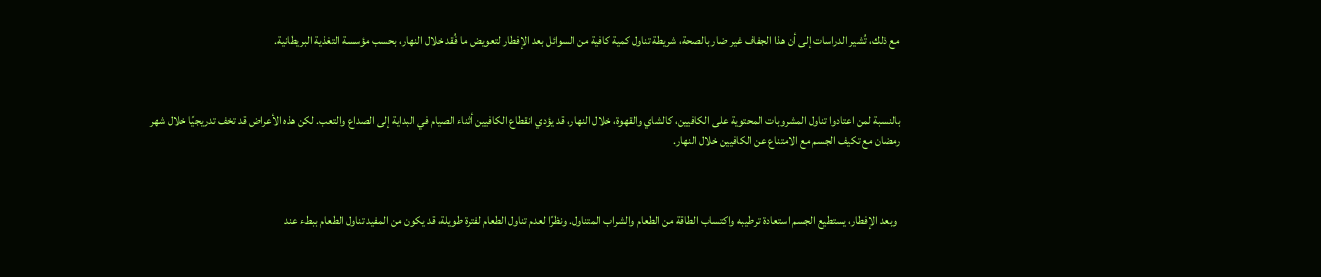مع ذلك، تُشير الدراسات إلى أن هذا الجفاف غير ضار بالصحة، شريطة تناول كمية كافية من السوائل بعد الإفطار لتعويض ما فُقد خلال النهار، بحسب مؤسسة التغذية البريطانية.



بالنسبة لمن اعتادوا تناول المشروبات المحتوية على الكافيين، كالشاي والقهوة، خلال النهار، قد يؤدي انقطاع الكافيين أثناء الصيام في البداية إلى الصداع والتعب. لكن هذه الأعراض قد تخف تدريجيًا خلال شهر رمضان مع تكيف الجسم مع الامتناع عن الكافيين خلال النهار.



 وبعد الإفطار، يستطيع الجسم استعادة ترطيبه واكتساب الطاقة من الطعام والشراب المتناول. ونظرًا لعدم تناول الطعام لفترة طويلة، قد يكون من المفيد تناول الطعام ببطء عند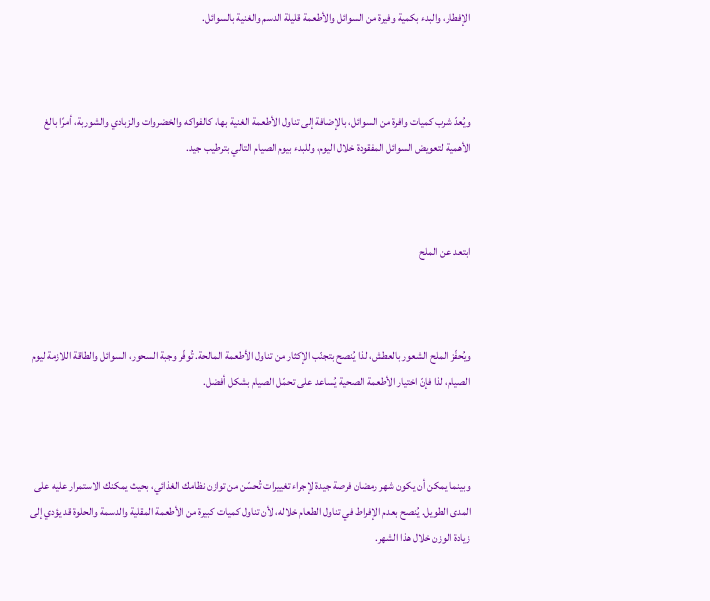الإفطار، والبدء بكمية وفيرة من السوائل والأطعمة قليلة الدسم والغنية بالسوائل.



ويُعدّ شرب كميات وافرة من السوائل، بالإضافة إلى تناول الأطعمة الغنية بها، كالفواكه والخضروات والزبادي والشوربة، أمرًا بالغ الأهمية لتعويض السوائل المفقودة خلال اليوم، وللبدء بيوم الصيام التالي بترطيب جيد.



ابتعد عن الملح



ويُحفّز الملح الشعور بالعطش، لذا يُنصح بتجنّب الإكثار من تناول الأطعمة المالحة. تُوفّر وجبة السحور، السوائل والطاقة اللازمة ليوم الصيام، لذا فإنّ اختيار الأطعمة الصحية يُساعد على تحمّل الصيام بشكل أفضل.



وبينما يمكن أن يكون شهر رمضان فرصة جيدة لإجراء تغييرات تُحسّن من توازن نظامك الغذائي، بحيث يمكنك الاستمرار عليه على المدى الطويل. يُنصح بعدم الإفراط في تناول الطعام خلاله، لأن تناول كميات كبيرة من الأطعمة المقلية والدسمة والحلوة قد يؤدي إلى زيادة الوزن خلال هذا الشهر.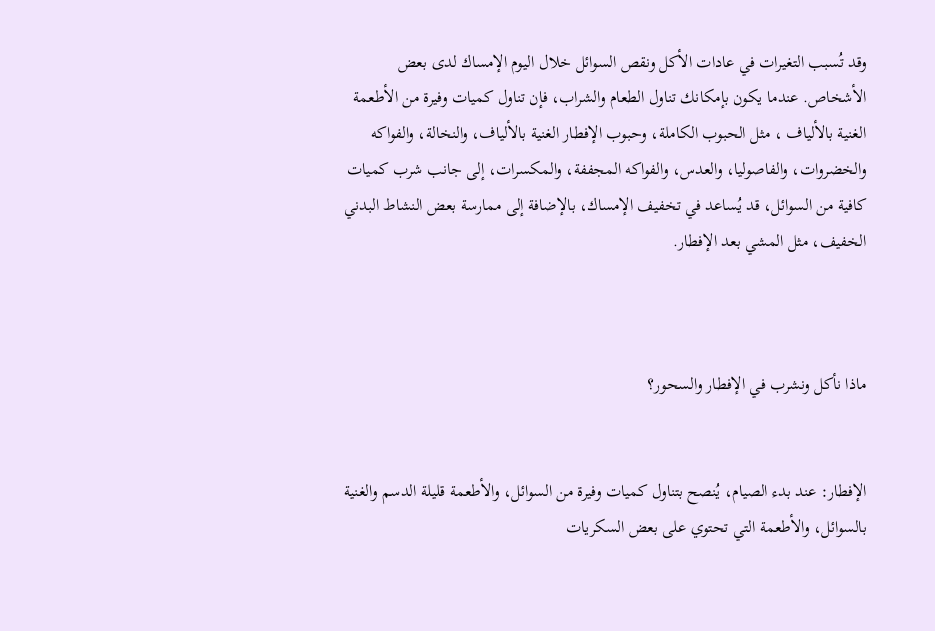وقد تُسبب التغيرات في عادات الأكل ونقص السوائل خلال اليوم الإمساك لدى بعض الأشخاص. عندما يكون بإمكانك تناول الطعام والشراب، فإن تناول كميات وفيرة من الأطعمة الغنية بالألياف ، مثل الحبوب الكاملة، وحبوب الإفطار الغنية بالألياف، والنخالة، والفواكه والخضروات، والفاصوليا، والعدس، والفواكه المجففة، والمكسرات، إلى جانب شرب كميات كافية من السوائل، قد يُساعد في تخفيف الإمساك، بالإضافة إلى ممارسة بعض النشاط البدني الخفيف، مثل المشي بعد الإفطار.



ماذا نأكل ونشرب في الإفطار والسحور؟


الإفطار: عند بدء الصيام، يُنصح بتناول كميات وفيرة من السوائل، والأطعمة قليلة الدسم والغنية بالسوائل، والأطعمة التي تحتوي على بعض السكريات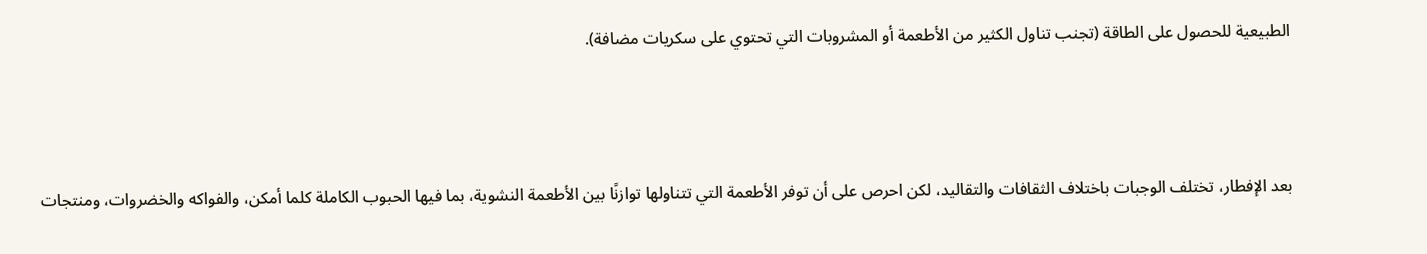الطبيعية للحصول على الطاقة (تجنب تناول الكثير من الأطعمة أو المشروبات التي تحتوي على سكريات مضافة).



بعد الإفطار، تختلف الوجبات باختلاف الثقافات والتقاليد، لكن احرص على أن توفر الأطعمة التي تتناولها توازنًا بين الأطعمة النشوية، بما فيها الحبوب الكاملة كلما أمكن، والفواكه والخضروات، ومنتجات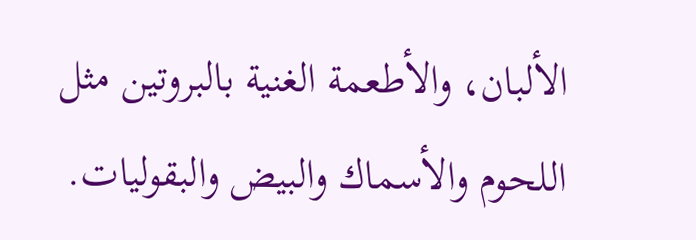الألبان، والأطعمة الغنية بالبروتين مثل اللحوم والأسماك والبيض والبقوليات.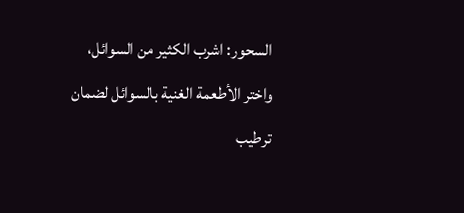السحور: اشرب الكثير من السوائل، واختر الأطعمة الغنية بالسوائل لضمان ترطيب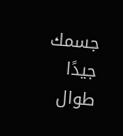جسمك جيدًا طوال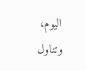اليوم، وتناول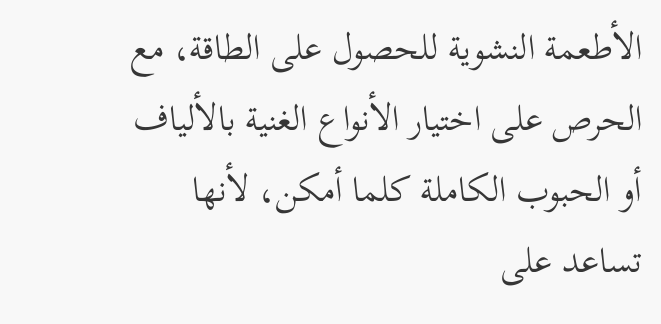الأطعمة النشوية للحصول على الطاقة، مع الحرص على اختيار الأنواع الغنية بالألياف أو الحبوب الكاملة كلما أمكن، لأنها تساعد على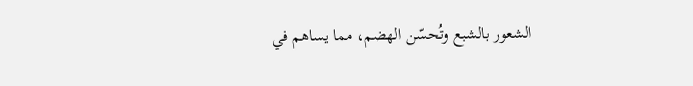الشعور بالشبع وتُحسّن الهضم، مما يساهم في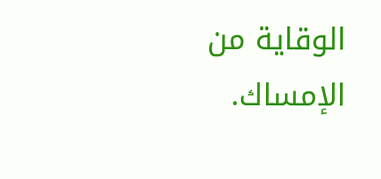الوقاية من الإمساك.